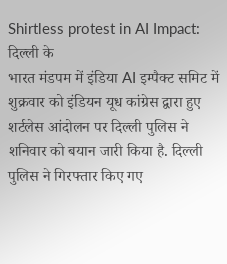Shirtless protest in AI Impact: दिल्ली के
भारत मंडपम में इंडिया AI इम्पैक्ट समिट में शुक्रवार को इंडियन यूध कांग्रेस द्वारा हुए शर्टलेस आंदोलन पर दिल्ली पुलिस ने शनिवार को बयान जारी किया है. दिल्ली पुलिस ने गिरफ्तार किए गए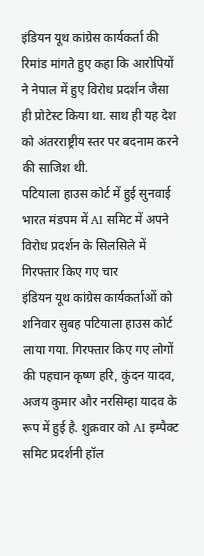इंडियन यूथ कांग्रेस कार्यकर्ता की रिमांड मांगते हुए कहा कि आरोपियों ने नेपाल में हुए विरोध प्रदर्शन जैसा ही प्रोटेस्ट किया था. साथ ही यह देश को अंतरराष्ट्रीय स्तर पर बदनाम करने की साजिश थी.
पटियाला हाउस कोर्ट में हुई सुनवाई
भारत मंडपम में AI समिट में अपने विरोध प्रदर्शन के सिलसिले में गिरफ्तार किए गए चार
इंडियन यूथ कांग्रेस कार्यकर्ताओं को शनिवार सुबह पटियाला हाउस कोर्ट लाया गया. गिरफ्तार किए गए लोगों की पहचान कृष्ण हरि, कुंदन यादव, अजय कुमार और नरसिम्हा यादव के रूप में हुई है. शुक्रवार को AI इम्पैक्ट समिट प्रदर्शनी हॉल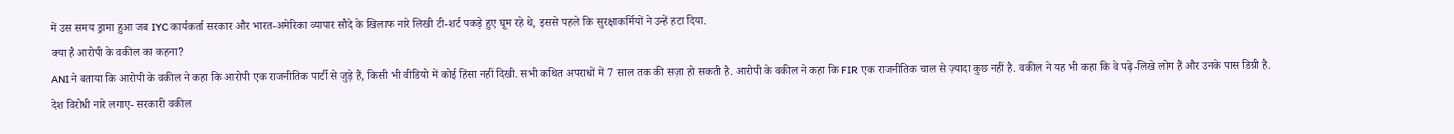में उस समय ड्रामा हुआ जब IYC कार्यकर्ता सरकार और भारत-अमेरिका व्यापार सौदे के खिलाफ नारे लिखी टी-शर्ट पकड़े हुए घूम रहे थे, इससे पहले कि सुरक्षाकर्मियों ने उन्हें हटा दिया.
क्या है आरोपी के वकील का कहना?
ANI ने बताया कि आरोपी के वकील ने कहा कि आरोपी एक राजनीतिक पार्टी से जुड़े हैं, किसी भी वीडियो में कोई हिंसा नहीं दिखी. सभी कथित अपराधों में 7 साल तक की सज़ा हो सकती है. आरोपी के वकील ने कहा कि FIR एक राजनीतिक चाल से ज़्यादा कुछ नहीं है. वकील ने यह भी कहा कि वे पढ़े-लिखे लोग हैं और उनके पास डिग्री है.
देश विरोधी नारे लगाए- सरकारी वकील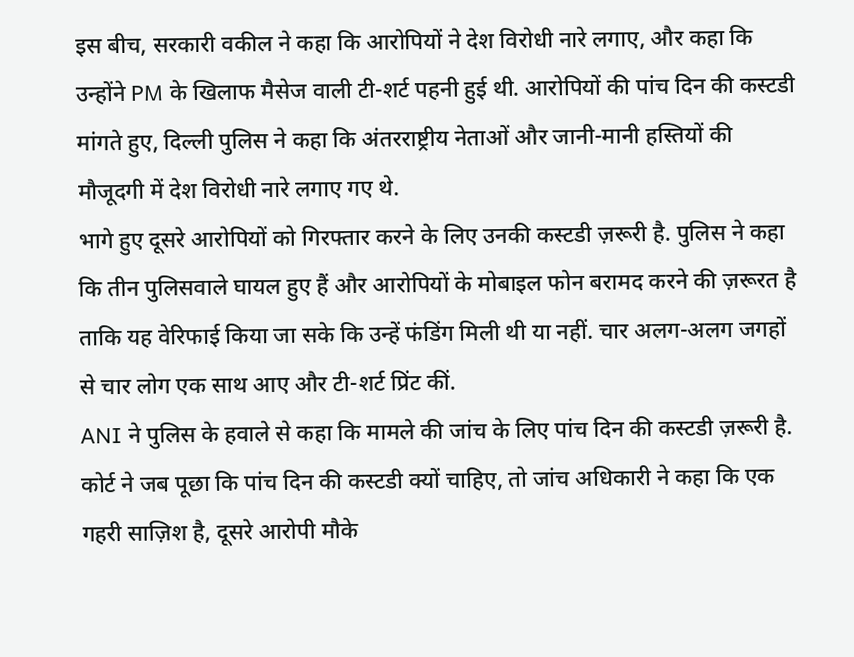इस बीच, सरकारी वकील ने कहा कि आरोपियों ने देश विरोधी नारे लगाए, और कहा कि उन्होंने PM के खिलाफ मैसेज वाली टी-शर्ट पहनी हुई थी. आरोपियों की पांच दिन की कस्टडी मांगते हुए, दिल्ली पुलिस ने कहा कि अंतरराष्ट्रीय नेताओं और जानी-मानी हस्तियों की मौजूदगी में देश विरोधी नारे लगाए गए थे.
भागे हुए दूसरे आरोपियों को गिरफ्तार करने के लिए उनकी कस्टडी ज़रूरी है. पुलिस ने कहा कि तीन पुलिसवाले घायल हुए हैं और आरोपियों के मोबाइल फोन बरामद करने की ज़रूरत है ताकि यह वेरिफाई किया जा सके कि उन्हें फंडिंग मिली थी या नहीं. चार अलग-अलग जगहों से चार लोग एक साथ आए और टी-शर्ट प्रिंट कीं.
ANI ने पुलिस के हवाले से कहा कि मामले की जांच के लिए पांच दिन की कस्टडी ज़रूरी है. कोर्ट ने जब पूछा कि पांच दिन की कस्टडी क्यों चाहिए, तो जांच अधिकारी ने कहा कि एक गहरी साज़िश है, दूसरे आरोपी मौके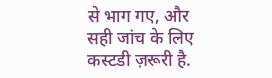से भाग गए, और सही जांच के लिए कस्टडी ज़रूरी है.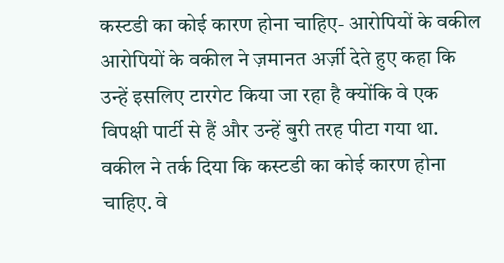कस्टडी का कोई कारण होना चाहिए- आरोपियों के वकील
आरोपियों के वकील ने ज़मानत अर्ज़ी देते हुए कहा कि उन्हें इसलिए टारगेट किया जा रहा है क्योंकि वे एक
विपक्षी पार्टी से हैं और उन्हें बुरी तरह पीटा गया था. वकील ने तर्क दिया कि कस्टडी का कोई कारण होना चाहिए. वे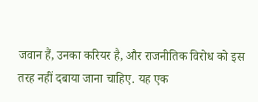जवान हैं, उनका करियर है, और राजनीतिक विरोध को इस तरह नहीं दबाया जाना चाहिए. यह एक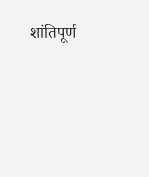शांतिपूर्ण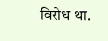विरोध था.